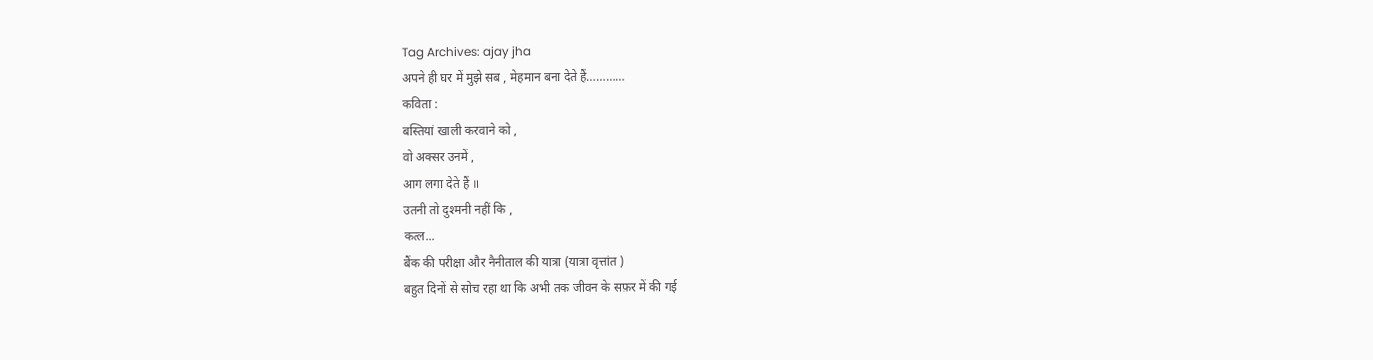Tag Archives: ajay jha
अपने ही घर में मुझे सब , मेहमान बना देते हैं…………
कविता :
बस्तियां खाली करवाने को ,
वो अक्सर उनमें ,
आग लगा देते हैं ॥
उतनी तो दुश्मनी नहीं कि ,
कत्ल...
बैंक की परीक्षा और नैनीताल की यात्रा (यात्रा वृत्तांत )
बहुत दिनों से सोच रहा था कि अभी तक जीवन के सफ़र में की गई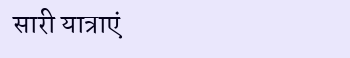सारी यात्राएं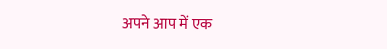अपने आप में एक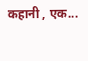कहानी , एक...